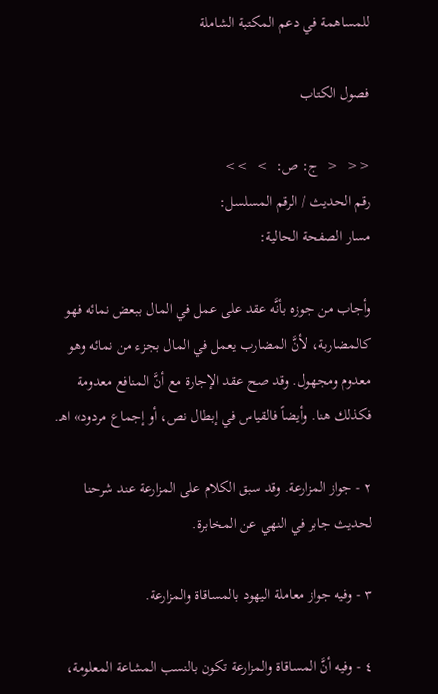للمساهمة في دعم المكتبة الشاملة

فصول الكتاب

<<  <  ج: ص:  >  >>
رقم الحديث / الرقم المسلسل:
مسار الصفحة الحالية:

وأجاب من جوزه بأنَّه عقد على عمل في المال ببعض نمائه فهو كالمضاربة، لأنَّ المضارب يعمل في المال بجزء من نمائه وهو معدوم ومجهول. وقد صح عقد الإجارة مع أنَّ المنافع معدومة فكذلك هنا. وأيضاً فالقياس في إبطال نص، أو إجماع مردود» اهـ.

٢ - جواز المزارعة. وقد سبق الكلام على المزارعة عند شرحنا لحديث جابر في النهي عن المخابرة.

٣ - وفيه جواز معاملة اليهود بالمساقاة والمزارعة.

٤ - وفيه أنَّ المساقاة والمزارعة تكون بالنسب المشاعة المعلومة،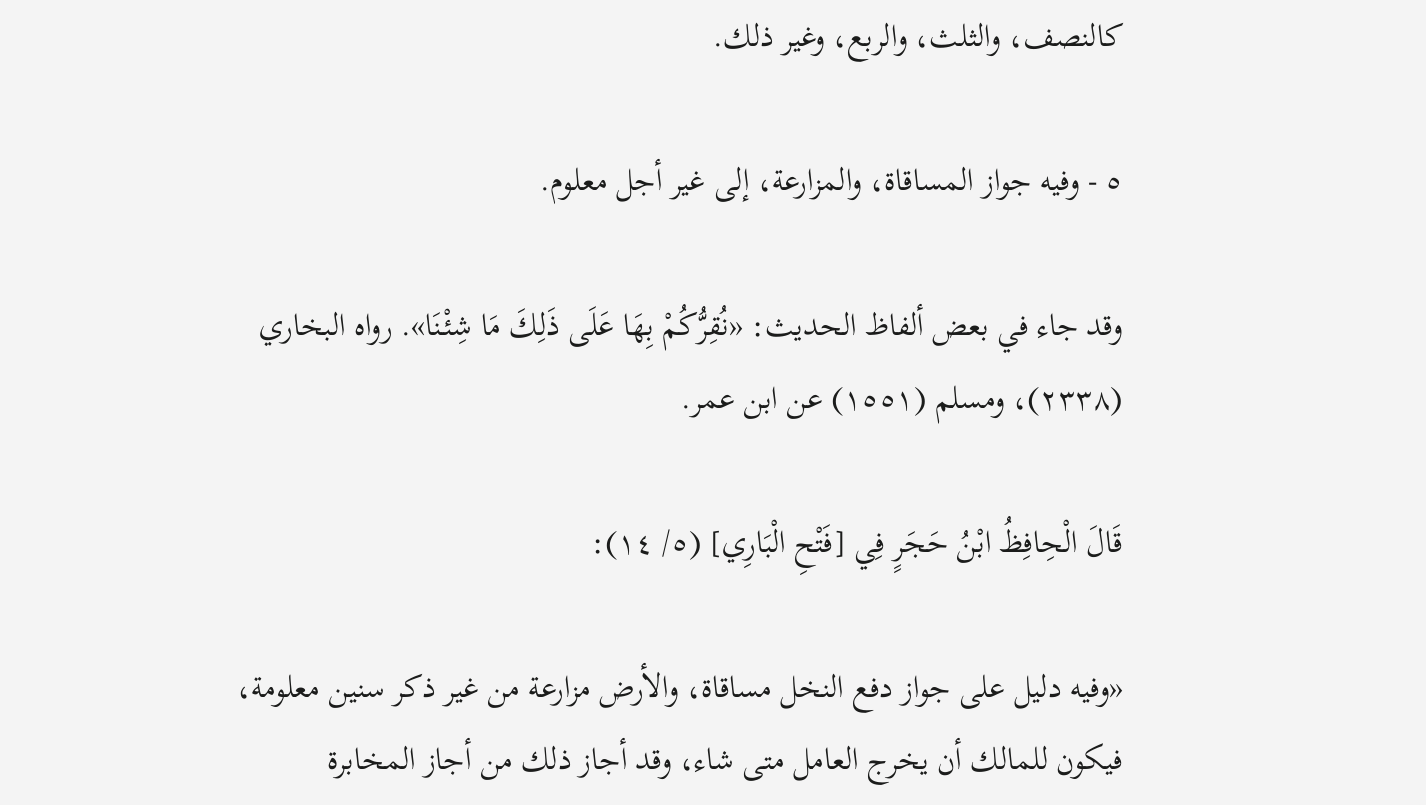كالنصف، والثلث، والربع، وغير ذلك.

٥ - وفيه جواز المساقاة، والمزارعة، إلى غير أجل معلوم.

وقد جاء في بعض ألفاظ الحديث: «نُقِرُّكُمْ بِهَا عَلَى ذَلِكَ مَا شِئْنَا». رواه البخاري (٢٣٣٨)، ومسلم (١٥٥١) عن ابن عمر.

قَالَ الْحِافِظُ ابْنُ حَجَرٍ فِي [فَتْحِ الْبَارِي] (٥/ ١٤):

«وفيه دليل على جواز دفع النخل مساقاة، والأرض مزارعة من غير ذكر سنين معلومة، فيكون للمالك أن يخرج العامل متى شاء، وقد أجاز ذلك من أجاز المخابرة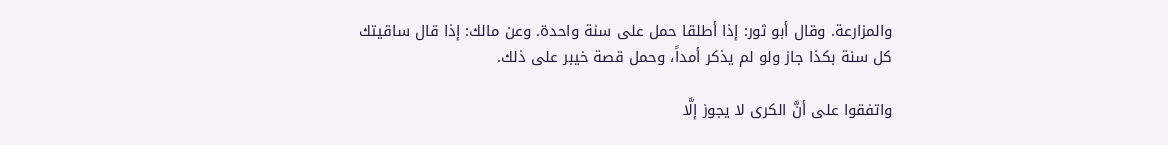والمزارعة. وقال أبو ثور: إذا أطلقا حمل على سنة واحدة. وعن مالك: إذا قال ساقيتك كل سنة بكذا جاز ولو لم يذكر أمداً، وحمل قصة خيبر على ذلك.

واتفقوا على أنَّ الكرى لا يجوز إلَّا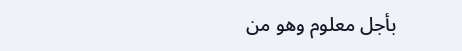بأجل معلوم وهو من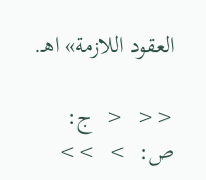العقود اللازمة» اهـ.

<<  <  ج: ص:  >  >>